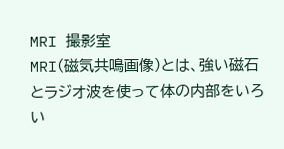MRI 撮影室
MRI(磁気共鳴画像)とは、強い磁石とラジオ波を使って体の内部をいろい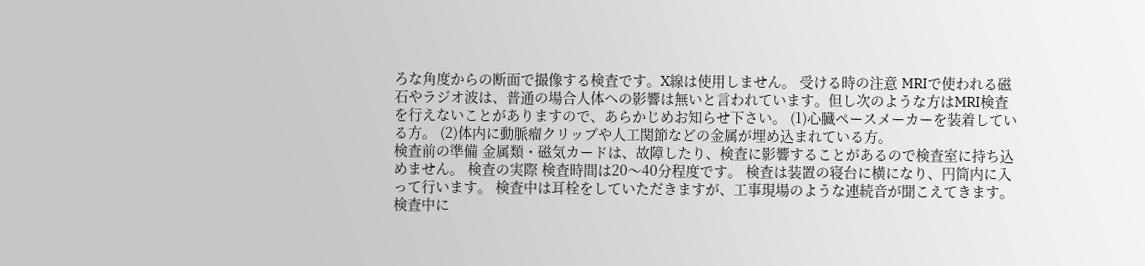ろな角度からの断面で撮像する検査です。X線は使用しません。 受ける時の注意 MRIで使われる磁石やラジオ波は、普通の場合人体への影響は無いと言われています。但し次のような方はMRI検査を行えないことがありますので、あらかじめお知らせ下さい。 (1)心臓ペースメーカーを装着している方。 (2)体内に動脈瘤クリップや人工関節などの金属が埋め込まれている方。
検査前の準備 金属類・磁気カードは、故障したり、検査に影響することがあるので検査室に持ち込めません。 検査の実際 検査時間は20〜40分程度です。 検査は装置の寝台に横になり、円筒内に入って行います。 検査中は耳栓をしていただきますが、工事現場のような連続音が聞こえてきます。 検査中に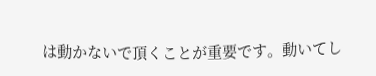は動かないで頂くことが重要です。動いてし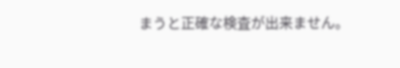まうと正確な検査が出来ません。